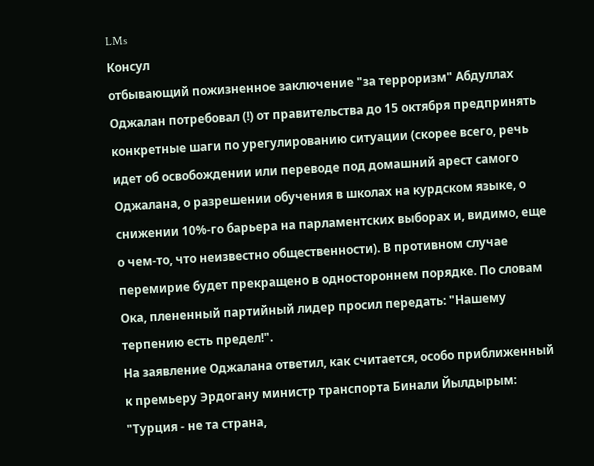LMs
Консул
отбывающий пожизненное заключение "за терроризм" Абдуллах Оджалан потребовал (!) от правительства до 15 октября предпринять конкретные шаги по урегулированию ситуации (скорее всего, речь идет об освобождении или переводе под домашний арест самого Оджалана, о разрешении обучения в школах на курдском языке, о снижении 10%-го барьера на парламентских выборах и, видимо, еще о чем-то, что неизвестно общественности). В противном случае перемирие будет прекращено в одностороннем порядке. По словам Ока, плененный партийный лидер просил передать: "Нашему терпению есть предел!".
На заявление Оджалана ответил, как считается, особо приближенный к премьеру Эрдогану министр транспорта Бинали Йылдырым: "Турция - не та страна,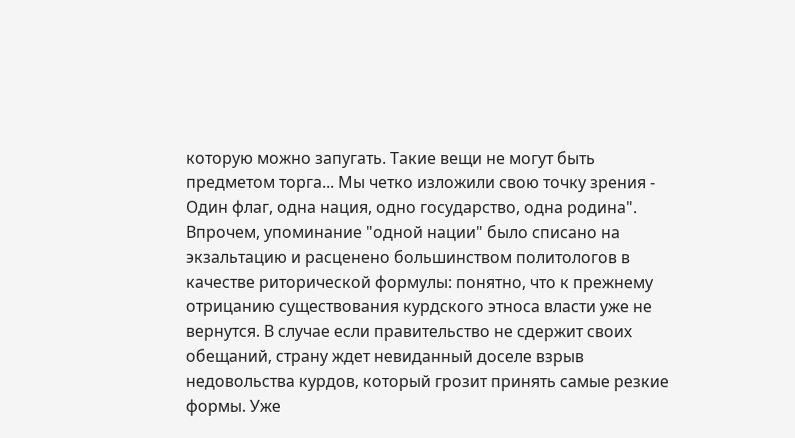которую можно запугать. Такие вещи не могут быть предметом торга... Мы четко изложили свою точку зрения - Один флаг, одна нация, одно государство, одна родина". Впрочем, упоминание "одной нации" было списано на экзальтацию и расценено большинством политологов в качестве риторической формулы: понятно, что к прежнему отрицанию существования курдского этноса власти уже не вернутся. В случае если правительство не сдержит своих обещаний, страну ждет невиданный доселе взрыв недовольства курдов, который грозит принять самые резкие формы. Уже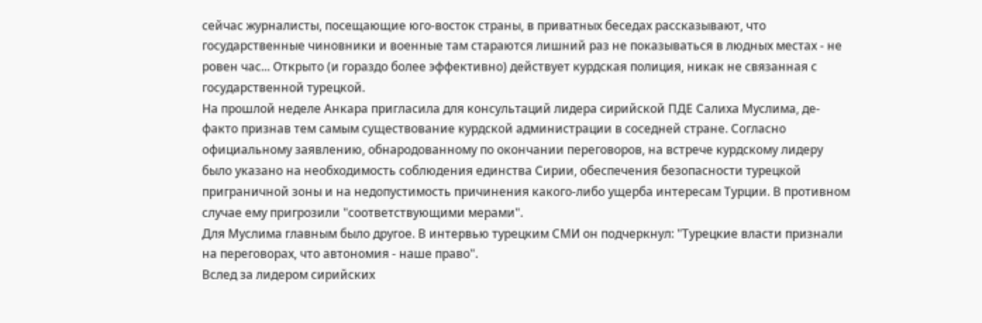сейчас журналисты, посещающие юго-восток страны, в приватных беседах рассказывают, что государственные чиновники и военные там стараются лишний раз не показываться в людных местах - не ровен час... Открыто (и гораздо более эффективно) действует курдская полиция, никак не связанная с государственной турецкой.
На прошлой неделе Анкара пригласила для консультаций лидера сирийской ПДЕ Салиха Муслима, де-факто признав тем самым существование курдской администрации в соседней стране. Согласно официальному заявлению, обнародованному по окончании переговоров, на встрече курдскому лидеру было указано на необходимость соблюдения единства Сирии, обеспечения безопасности турецкой приграничной зоны и на недопустимость причинения какого-либо ущерба интересам Турции. В противном случае ему пригрозили "соответствующими мерами".
Для Муслима главным было другое. В интервью турецким СМИ он подчеркнул: "Турецкие власти признали на переговорах, что автономия - наше право".
Вслед за лидером сирийских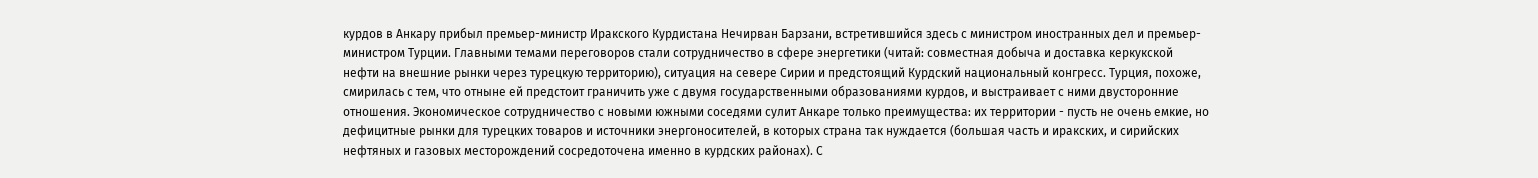курдов в Анкару прибыл премьер-министр Иракского Курдистана Нечирван Барзани, встретившийся здесь с министром иностранных дел и премьер-министром Турции. Главными темами переговоров стали сотрудничество в сфере энергетики (читай: совместная добыча и доставка керкукской нефти на внешние рынки через турецкую территорию), ситуация на севере Сирии и предстоящий Курдский национальный конгресс. Турция, похоже, смирилась с тем, что отныне ей предстоит граничить уже с двумя государственными образованиями курдов, и выстраивает с ними двусторонние отношения. Экономическое сотрудничество с новыми южными соседями сулит Анкаре только преимущества: их территории - пусть не очень емкие, но дефицитные рынки для турецких товаров и источники энергоносителей, в которых страна так нуждается (большая часть и иракских, и сирийских нефтяных и газовых месторождений сосредоточена именно в курдских районах). С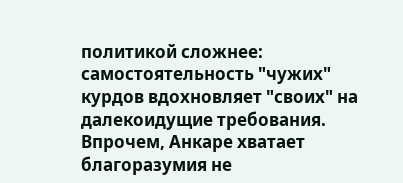политикой сложнее: самостоятельность "чужих" курдов вдохновляет "своих" на далекоидущие требования. Впрочем, Анкаре хватает благоразумия не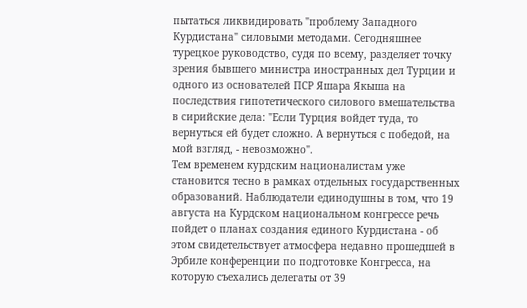пытаться ликвидировать "проблему Западного Курдистана" силовыми методами. Сегодняшнее турецкое руководство, судя по всему, разделяет точку зрения бывшего министра иностранных дел Турции и одного из основателей ПСР Яшара Якыша на последствия гипотетического силового вмешательства в сирийские дела: "Если Турция войдет туда, то вернуться ей будет сложно. А вернуться с победой, на мой взгляд, - невозможно".
Тем временем курдским националистам уже становится тесно в рамках отдельных государственных образований. Наблюдатели единодушны в том, что 19 августа на Курдском национальном конгрессе речь пойдет о планах создания единого Курдистана - об этом свидетельствует атмосфера недавно прошедшей в Эрбиле конференции по подготовке Конгресса, на которую съехались делегаты от 39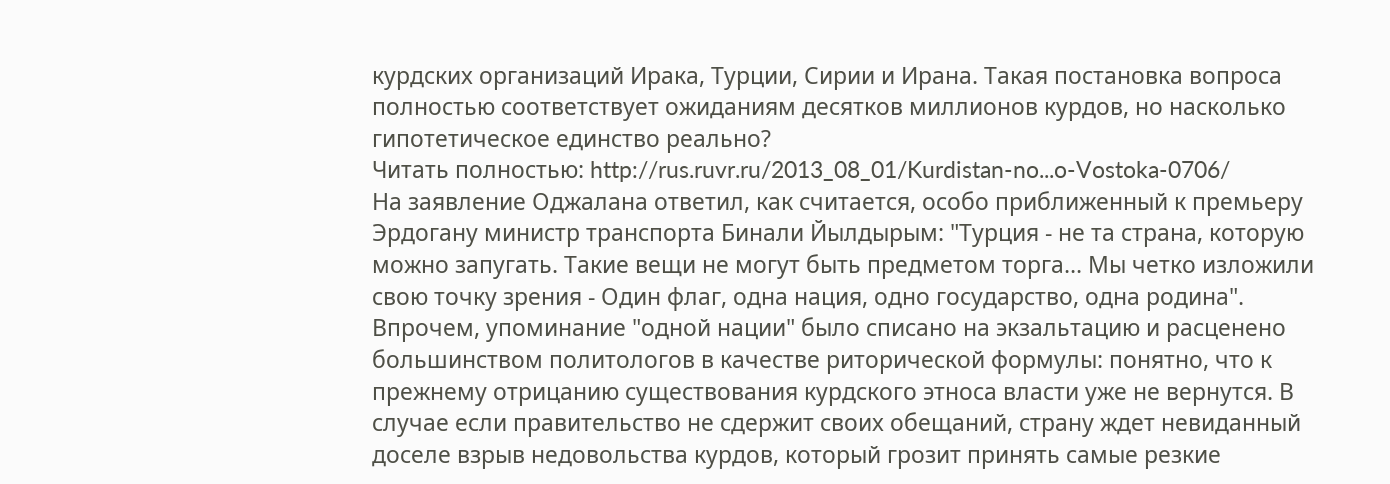курдских организаций Ирака, Турции, Сирии и Ирана. Такая постановка вопроса полностью соответствует ожиданиям десятков миллионов курдов, но насколько гипотетическое единство реально?
Читать полностью: http://rus.ruvr.ru/2013_08_01/Kurdistan-no...o-Vostoka-0706/
На заявление Оджалана ответил, как считается, особо приближенный к премьеру Эрдогану министр транспорта Бинали Йылдырым: "Турция - не та страна, которую можно запугать. Такие вещи не могут быть предметом торга... Мы четко изложили свою точку зрения - Один флаг, одна нация, одно государство, одна родина". Впрочем, упоминание "одной нации" было списано на экзальтацию и расценено большинством политологов в качестве риторической формулы: понятно, что к прежнему отрицанию существования курдского этноса власти уже не вернутся. В случае если правительство не сдержит своих обещаний, страну ждет невиданный доселе взрыв недовольства курдов, который грозит принять самые резкие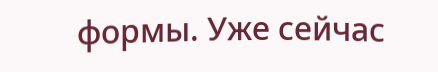формы. Уже сейчас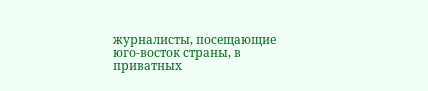журналисты, посещающие юго-восток страны, в приватных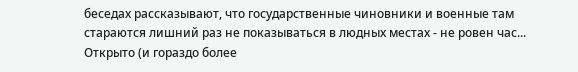беседах рассказывают, что государственные чиновники и военные там стараются лишний раз не показываться в людных местах - не ровен час... Открыто (и гораздо более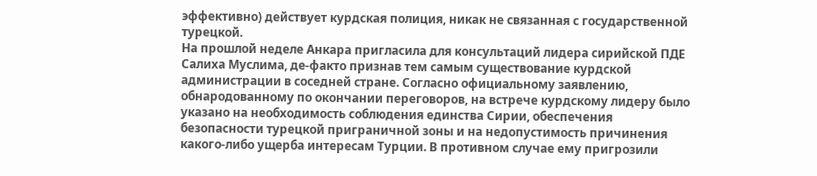эффективно) действует курдская полиция, никак не связанная с государственной турецкой.
На прошлой неделе Анкара пригласила для консультаций лидера сирийской ПДЕ Салиха Муслима, де-факто признав тем самым существование курдской администрации в соседней стране. Согласно официальному заявлению, обнародованному по окончании переговоров, на встрече курдскому лидеру было указано на необходимость соблюдения единства Сирии, обеспечения безопасности турецкой приграничной зоны и на недопустимость причинения какого-либо ущерба интересам Турции. В противном случае ему пригрозили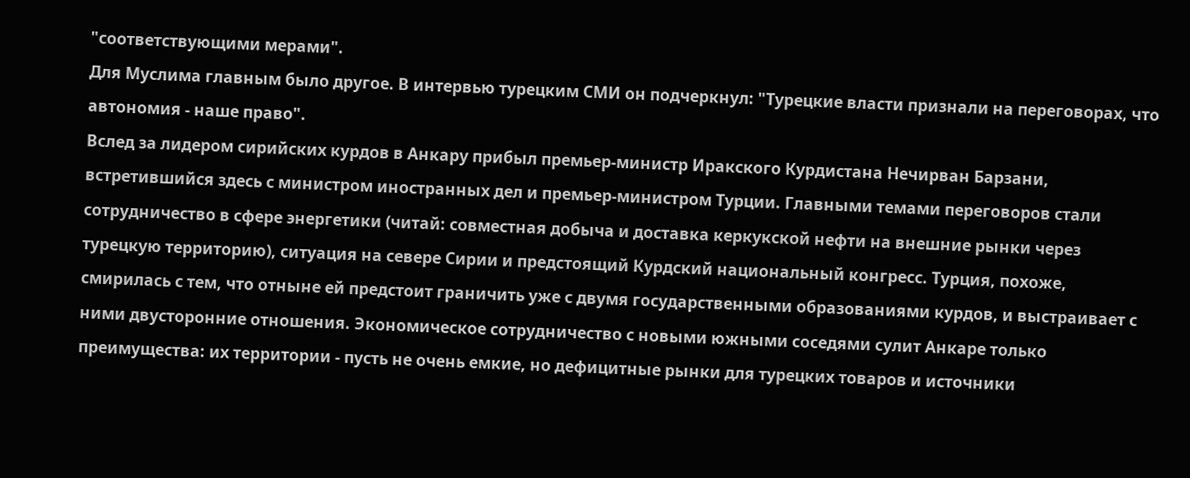"соответствующими мерами".
Для Муслима главным было другое. В интервью турецким СМИ он подчеркнул: "Турецкие власти признали на переговорах, что автономия - наше право".
Вслед за лидером сирийских курдов в Анкару прибыл премьер-министр Иракского Курдистана Нечирван Барзани, встретившийся здесь с министром иностранных дел и премьер-министром Турции. Главными темами переговоров стали сотрудничество в сфере энергетики (читай: совместная добыча и доставка керкукской нефти на внешние рынки через турецкую территорию), ситуация на севере Сирии и предстоящий Курдский национальный конгресс. Турция, похоже, смирилась с тем, что отныне ей предстоит граничить уже с двумя государственными образованиями курдов, и выстраивает с ними двусторонние отношения. Экономическое сотрудничество с новыми южными соседями сулит Анкаре только преимущества: их территории - пусть не очень емкие, но дефицитные рынки для турецких товаров и источники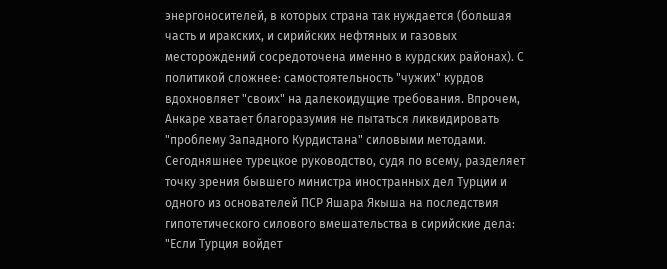энергоносителей, в которых страна так нуждается (большая часть и иракских, и сирийских нефтяных и газовых месторождений сосредоточена именно в курдских районах). С политикой сложнее: самостоятельность "чужих" курдов вдохновляет "своих" на далекоидущие требования. Впрочем, Анкаре хватает благоразумия не пытаться ликвидировать "проблему Западного Курдистана" силовыми методами. Сегодняшнее турецкое руководство, судя по всему, разделяет точку зрения бывшего министра иностранных дел Турции и одного из основателей ПСР Яшара Якыша на последствия гипотетического силового вмешательства в сирийские дела: "Если Турция войдет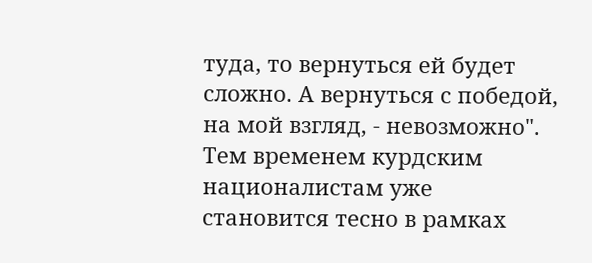туда, то вернуться ей будет сложно. А вернуться с победой, на мой взгляд, - невозможно".
Тем временем курдским националистам уже становится тесно в рамках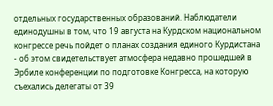отдельных государственных образований. Наблюдатели единодушны в том, что 19 августа на Курдском национальном конгрессе речь пойдет о планах создания единого Курдистана - об этом свидетельствует атмосфера недавно прошедшей в Эрбиле конференции по подготовке Конгресса, на которую съехались делегаты от 39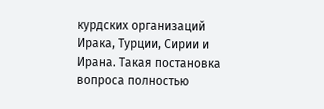курдских организаций Ирака, Турции, Сирии и Ирана. Такая постановка вопроса полностью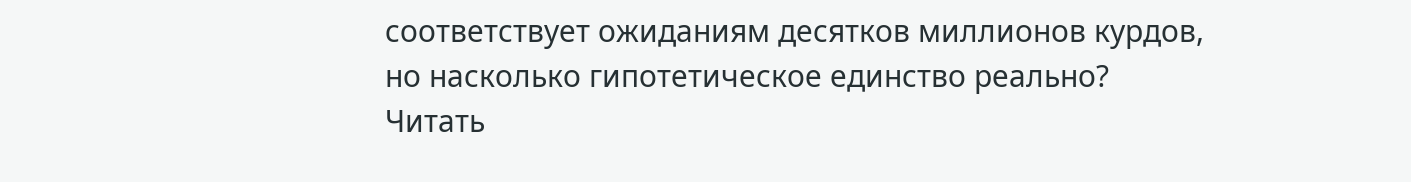соответствует ожиданиям десятков миллионов курдов, но насколько гипотетическое единство реально?
Читать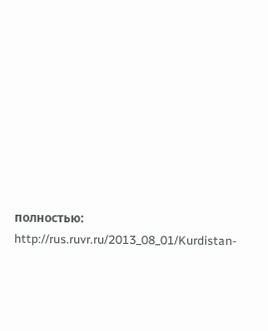полностью: http://rus.ruvr.ru/2013_08_01/Kurdistan-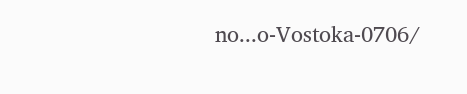no...o-Vostoka-0706/